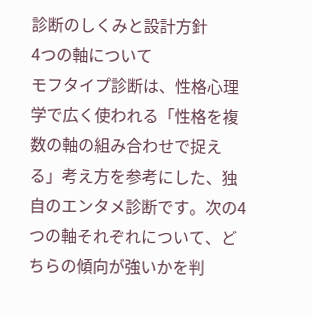診断のしくみと設計方針
4つの軸について
モフタイプ診断は、性格心理学で広く使われる「性格を複数の軸の組み合わせで捉える」考え方を参考にした、独自のエンタメ診断です。次の4つの軸それぞれについて、どちらの傾向が強いかを判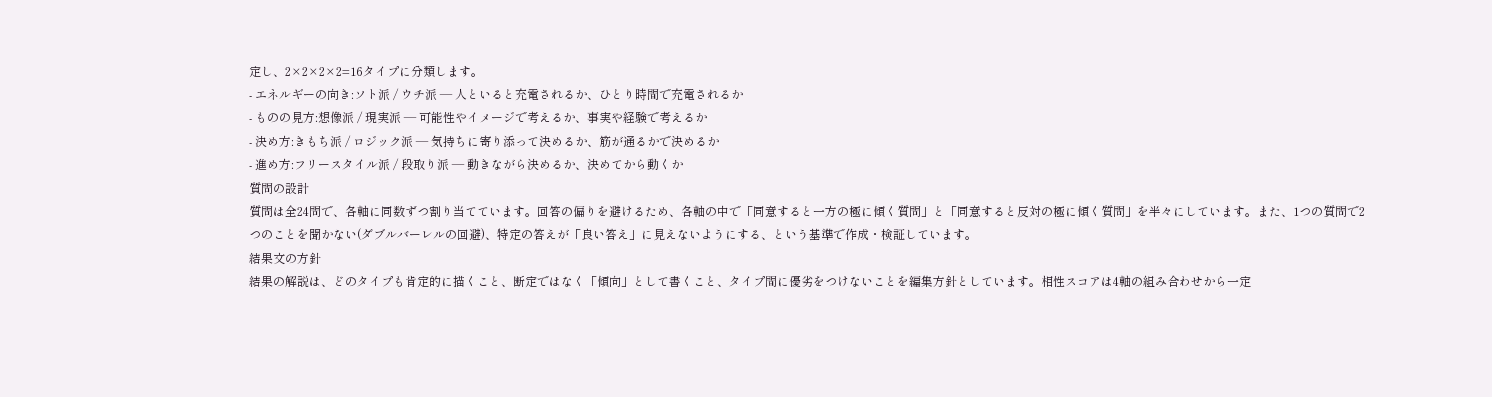定し、2×2×2×2=16タイプに分類します。
- エネルギーの向き:ソト派 / ウチ派 — 人といると充電されるか、ひとり時間で充電されるか
- ものの見方:想像派 / 現実派 — 可能性やイメージで考えるか、事実や経験で考えるか
- 決め方:きもち派 / ロジック派 — 気持ちに寄り添って決めるか、筋が通るかで決めるか
- 進め方:フリースタイル派 / 段取り派 — 動きながら決めるか、決めてから動くか
質問の設計
質問は全24問で、各軸に同数ずつ割り当てています。回答の偏りを避けるため、各軸の中で「同意すると一方の極に傾く質問」と「同意すると反対の極に傾く質問」を半々にしています。また、1つの質問で2つのことを聞かない(ダブルバーレルの回避)、特定の答えが「良い答え」に見えないようにする、という基準で作成・検証しています。
結果文の方針
結果の解説は、どのタイプも肯定的に描くこと、断定ではなく「傾向」として書くこと、タイプ間に優劣をつけないことを編集方針としています。相性スコアは4軸の組み合わせから一定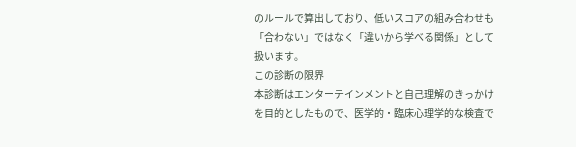のルールで算出しており、低いスコアの組み合わせも「合わない」ではなく「違いから学べる関係」として扱います。
この診断の限界
本診断はエンターテインメントと自己理解のきっかけを目的としたもので、医学的・臨床心理学的な検査で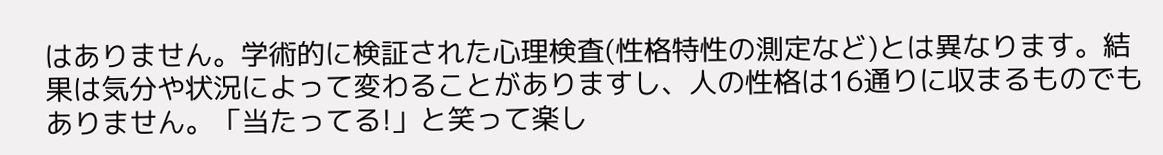はありません。学術的に検証された心理検査(性格特性の測定など)とは異なります。結果は気分や状況によって変わることがありますし、人の性格は16通りに収まるものでもありません。「当たってる!」と笑って楽し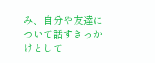み、自分や友達について話すきっかけとして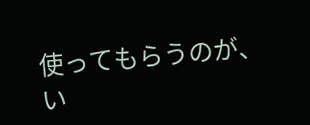使ってもらうのが、い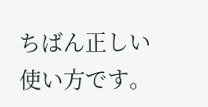ちばん正しい使い方です。